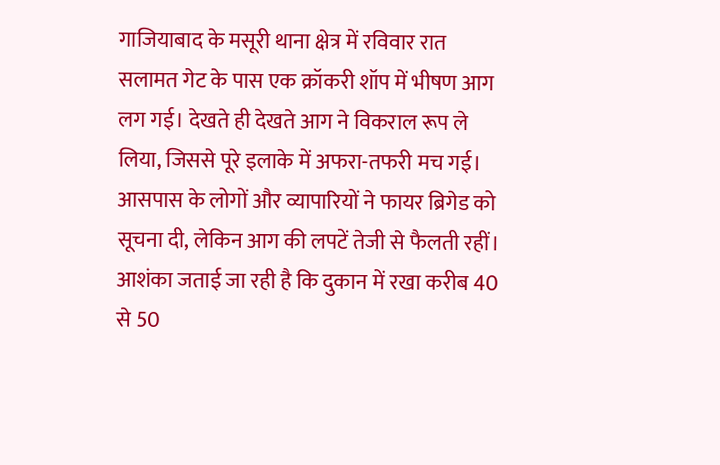गाजियाबाद के मसूरी थाना क्षेत्र में रविवार रात सलामत गेट के पास एक क्रॉकरी शॉप में भीषण आग लग गई। देखते ही देखते आग ने विकराल रूप ले लिया, जिससे पूरे इलाके में अफरा-तफरी मच गई। आसपास के लोगों और व्यापारियों ने फायर ब्रिगेड को सूचना दी, लेकिन आग की लपटें तेजी से फैलती रहीं। आशंका जताई जा रही है कि दुकान में रखा करीब 40 से 50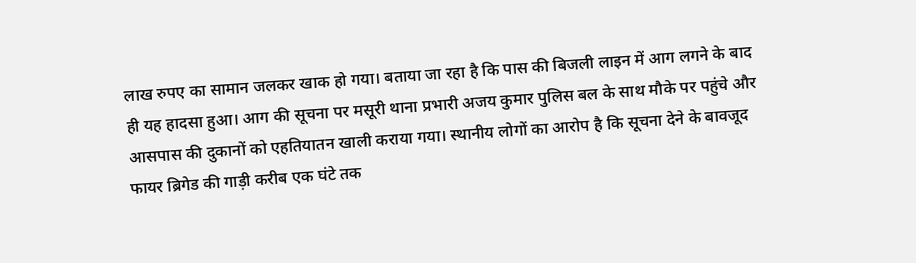लाख रुपए का सामान जलकर खाक हो गया। बताया जा रहा है कि पास की बिजली लाइन में आग लगने के बाद ही यह हादसा हुआ। आग की सूचना पर मसूरी थाना प्रभारी अजय कुमार पुलिस बल के साथ मौके पर पहुंचे और आसपास की दुकानों को एहतियातन खाली कराया गया। स्थानीय लोगों का आरोप है कि सूचना देने के बावजूद फायर ब्रिगेड की गाड़ी करीब एक घंटे तक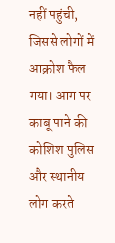नहीं पहुंची, जिससे लोगों में आक्रोश फैल गया। आग पर काबू पाने की कोशिश पुलिस और स्थानीय लोग करते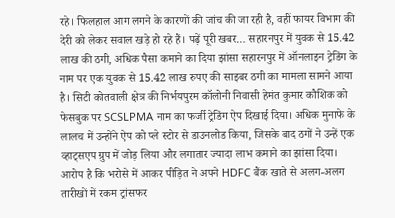रहे। फिलहाल आग लगने के कारणों की जांच की जा रही है, वहीं फायर विभाग की देरी को लेकर सवाल खड़े हो रहे हैं। पढ़ें पूरी खबर… सहारनपुर में युवक से 15.42 लाख की ठगी, अधिक पैसा कमाने का दिया झांसा सहारनपुर में ऑनलाइन ट्रेडिंग के नाम पर एक युवक से 15.42 लाख रुपए की साइबर ठगी का मामला सामने आया है। सिटी कोतवाली क्षेत्र की निर्भयपुरम कॉलोनी निवासी हेमंत कुमार कौशिक को फेसबुक पर SCSLPMA नाम का फर्जी ट्रेडिंग ऐप दिखाई दिया। अधिक मुनाफे के लालच में उन्होंने ऐप को प्ले स्टोर से डाउनलोड किया, जिसके बाद ठगों ने उन्हें एक व्हाट्सएप ग्रुप में जोड़ लिया और लगातार ज्यादा लाभ कमाने का झांसा दिया। आरोप है कि भरोसे में आकर पीड़ित ने अपने HDFC बैंक खाते से अलग-अलग तारीखों में रकम ट्रांसफर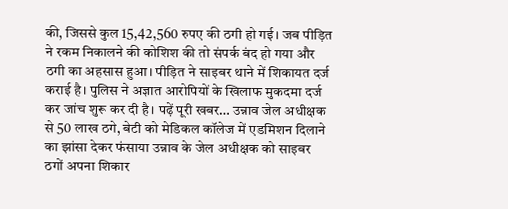की, जिससे कुल 15,42,560 रुपए की ठगी हो गई। जब पीड़ित ने रकम निकालने की कोशिश की तो संपर्क बंद हो गया और ठगी का अहसास हुआ। पीड़ित ने साइबर थाने में शिकायत दर्ज कराई है। पुलिस ने अज्ञात आरोपियों के खिलाफ मुकदमा दर्ज कर जांच शुरू कर दी है। पढ़ें पूरी खबर… उन्नाव जेल अधीक्षक से 50 लाख ठगे, बेटी को मेडिकल कॉलेज में एडमिशन दिलाने का झांसा देकर फंसाया उन्नाव के जेल अधीक्षक को साइबर ठगों अपना शिकार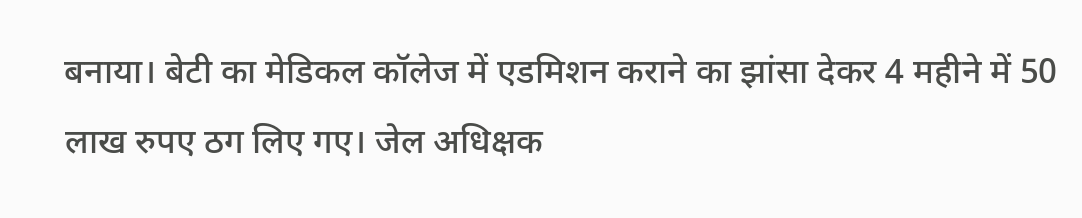बनाया। बेटी का मेडिकल कॉलेज में एडमिशन कराने का झांसा देकर 4 महीने में 50 लाख रुपए ठग लिए गए। जेल अधिक्षक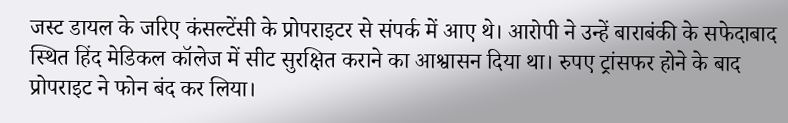जस्ट डायल के जरिए कंसल्टेंसी के प्रोपराइटर से संपर्क में आए थे। आरोपी ने उन्हें बाराबंकी के सफेदाबाद स्थित हिंद मेडिकल कॉलेज में सीट सुरक्षित कराने का आश्वासन दिया था। रुपए ट्रांसफर होने के बाद प्रोपराइट ने फोन बंद कर लिया।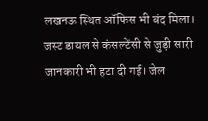लखनऊ स्थित ऑफिस भी बंद मिला। जस्ट डायल से कंसल्टेंसी से जुड़ी सारी जानकारी भी हटा दी गई। जेल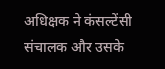अधिक्षक ने कंसल्टेंसी संचालक और उसके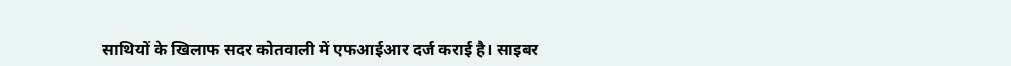साथियों के खिलाफ सदर कोतवाली में एफआईआर दर्ज कराई है। साइबर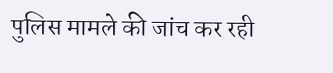पुलिस मामले की जांच कर रही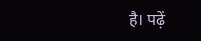है। पढ़ें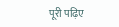पूरी पढ़िए